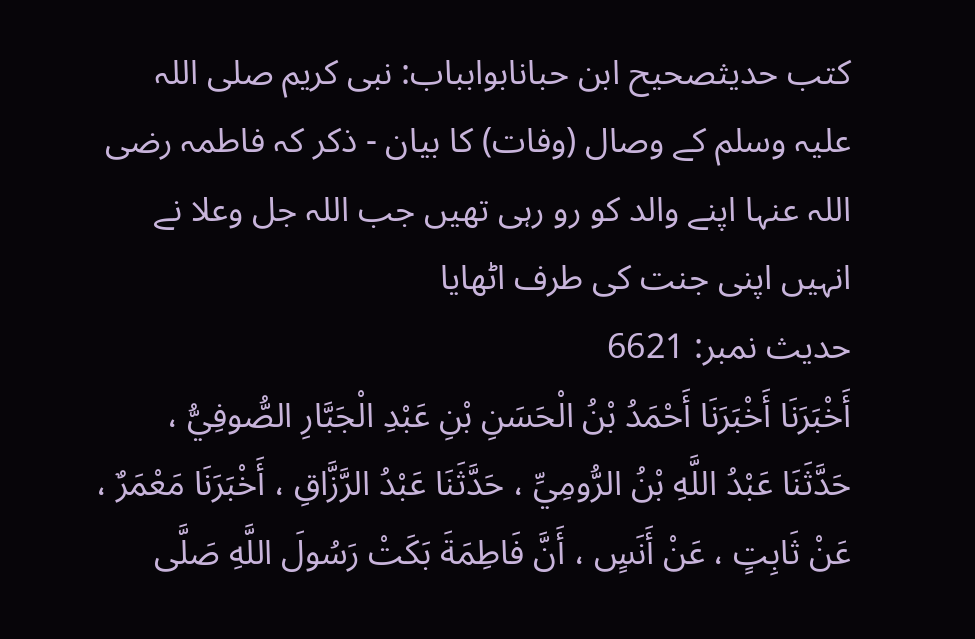کتب حدیثصحیح ابن حبانابوابباب: نبی کریم صلی اللہ علیہ وسلم کے وصال (وفات) کا بیان - ذکر کہ فاطمہ رضی اللہ عنہا اپنے والد کو رو رہی تھیں جب اللہ جل وعلا نے انہیں اپنی جنت کی طرف اٹھایا
حدیث نمبر: 6621
أَخْبَرَنَا أَخْبَرَنَا أَحْمَدُ بْنُ الْحَسَنِ بْنِ عَبْدِ الْجَبَّارِ الصُّوفِيُّ ، حَدَّثَنَا عَبْدُ اللَّهِ بْنُ الرُّومِيِّ ، حَدَّثَنَا عَبْدُ الرَّزَّاقِ ، أَخْبَرَنَا مَعْمَرٌ ، عَنْ ثَابِتٍ ، عَنْ أَنَسٍ ، أَنَّ فَاطِمَةَ بَكَتْ رَسُولَ اللَّهِ صَلَّى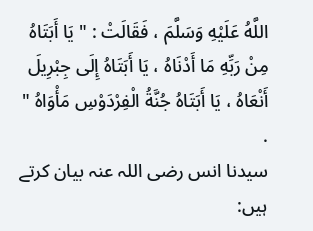اللَّهُ عَلَيْهِ وَسَلَّمَ ، فَقَالَتْ : " يَا أَبَتَاهُ مِنْ رَبِّهِ مَا أَدْنَاهُ ، يَا أَبَتَاهُ إِلَى جِبْرِيلَ أَنْعَاهُ ، يَا أَبَتَاهُ جُنَّةُ الْفِرْدَوْسِ مَأْوَاهُ " .
سیدنا انس رضی اللہ عنہ بیان کرتے ہیں: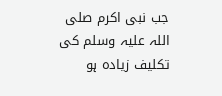جب نبی اکرم صلی اللہ علیہ وسلم کی تکلیف زیادہ ہو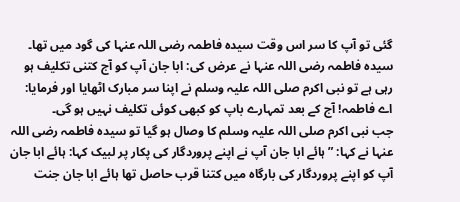گئی تو آپ کا سر اس وقت سیدہ فاطمہ رضی اللہ عنہا کی گود میں تھا۔ سیدہ فاطمہ رضی اللہ عنہا نے عرض کی: ابا جان آپ کو آج کتنی تکلیف ہو رہی ہے تو نبی اکرم صلی اللہ علیہ وسلم نے اپنا سر مبارک اٹھایا اور فرمایا: اے فاطمہ! آج کے بعد تمہارے باپ کو کبھی کوئی تکلیف نہیں ہو گی۔
جب نبی اکرم صلی اللہ علیہ وسلم کا وصال ہو گیا تو سیدہ فاطمہ رضی اللہ عنہا نے کہا: ” ہائے ابا جان آپ نے اپنے پروردگار کی پکار پر لبیک کہا: ہائے ابا جان آپ کو اپنے پروردگار کی بارگاہ میں کتنا قرب حاصل تھا ہائے ابا جان جنت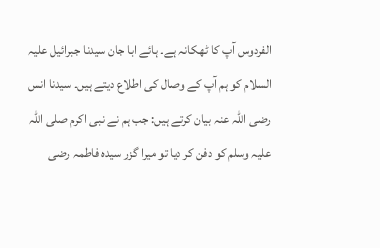الفردوس آپ کا ٹھکانہ ہے۔ ہائے ابا جان سیدنا جبرائیل علیہ السلام کو ہم آپ کے وصال کی اطلاع دیتے ہیں۔ سیدنا انس رضی اللہ عنہ بیان کرتے ہیں: جب ہم نے نبی اکرم صلی اللہ علیہ وسلم کو دفن کر دیا تو میرا گزر سیدہ فاطمہ رضی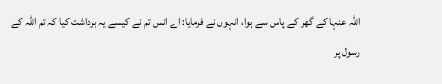اللہ عنہا کے گھر کے پاس سے ہوا، انہوں نے فرمایا: اے انس تم نے کیسے یہ برداشت کیا کہ تم اللہ کے رسول پر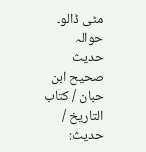مٹی ڈالو۔
حوالہ حدیث صحیح ابن حبان / كتاب التاريخ / حدیث: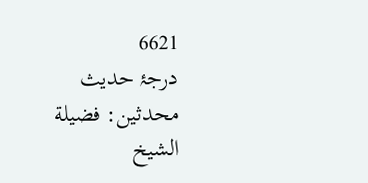6621
درجۂ حدیث محدثین: فضيلة الشيخ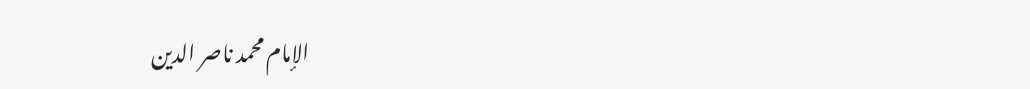الإمام محمد ناصر الدين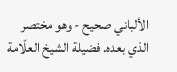الألباني صحيح - وهو مختصر الذي بعده. فضيلة الشيخ العلّامة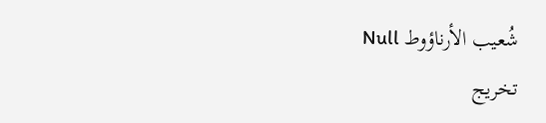شُعيب الأرناؤوط Null
تخریج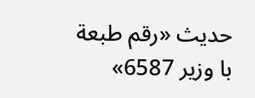حدیث «رقم طبعة با وزير 6587»